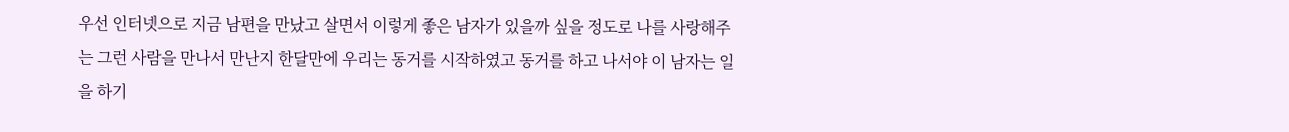우선 인터넷으로 지금 남편을 만났고 살면서 이렇게 좋은 남자가 있을까 싶을 정도로 나를 사랑해주는 그런 사람을 만나서 만난지 한달만에 우리는 동거를 시작하였고 동거를 하고 나서야 이 남자는 일을 하기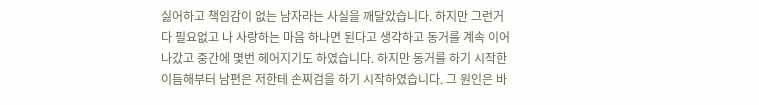싫어하고 책임감이 없는 남자라는 사실을 깨달았습니다. 하지만 그런거 다 필요없고 나 사랑하는 마음 하나면 된다고 생각하고 동거를 계속 이어 나갔고 중간에 몇번 헤어지기도 하였습니다. 하지만 동거를 하기 시작한 이듬해부터 남편은 저한테 손찌검을 하기 시작하였습니다. 그 원인은 바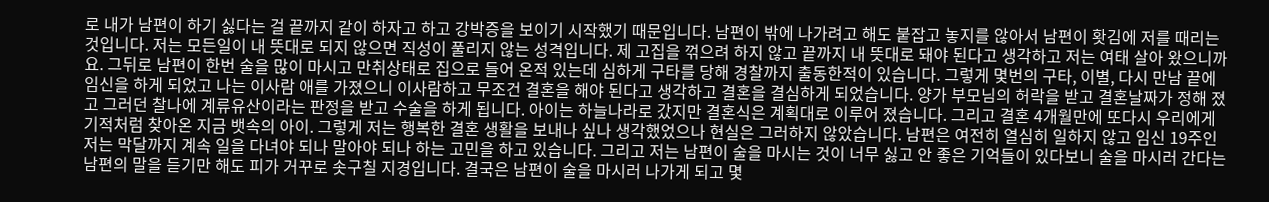로 내가 남편이 하기 싫다는 걸 끝까지 같이 하자고 하고 강박증을 보이기 시작했기 때문입니다. 남편이 밖에 나가려고 해도 붙잡고 놓지를 않아서 남편이 홧김에 저를 때리는 것입니다. 저는 모든일이 내 뜻대로 되지 않으면 직성이 풀리지 않는 성격입니다. 제 고집을 꺾으려 하지 않고 끝까지 내 뜻대로 돼야 된다고 생각하고 저는 여태 살아 왔으니까요. 그뒤로 남편이 한번 술을 많이 마시고 만취상태로 집으로 들어 온적 있는데 심하게 구타를 당해 경찰까지 출동한적이 있습니다. 그렇게 몇번의 구타, 이별, 다시 만남 끝에 임신을 하게 되었고 나는 이사람 애를 가졌으니 이사람하고 무조건 결혼을 해야 된다고 생각하고 결혼을 결심하게 되었습니다. 양가 부모님의 허락을 받고 결혼날짜가 정해 졌고 그러던 찰나에 계류유산이라는 판정을 받고 수술을 하게 됩니다. 아이는 하늘나라로 갔지만 결혼식은 계획대로 이루어 졌습니다. 그리고 결혼 4개월만에 또다시 우리에게 기적처럼 찾아온 지금 뱃속의 아이. 그렇게 저는 행복한 결혼 생활을 보내나 싶나 생각했었으나 현실은 그러하지 않았습니다. 남편은 여전히 열심히 일하지 않고 임신 19주인 저는 막달까지 계속 일을 다녀야 되나 말아야 되나 하는 고민을 하고 있습니다. 그리고 저는 남편이 술을 마시는 것이 너무 싫고 안 좋은 기억들이 있다보니 술을 마시러 간다는 남편의 말을 듣기만 해도 피가 거꾸로 솟구칠 지경입니다. 결국은 남편이 술을 마시러 나가게 되고 몇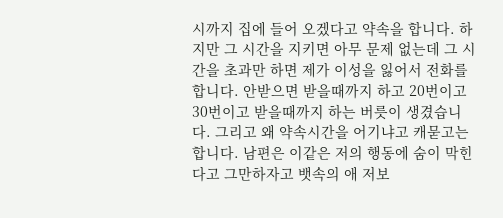시까지 집에 들어 오겠다고 약속을 합니다. 하지만 그 시간을 지키면 아무 문제 없는데 그 시간을 초과만 하면 제가 이성을 잃어서 전화를 합니다. 안받으면 받을때까지 하고 20번이고 30번이고 받을때까지 하는 버릇이 생겼습니다. 그리고 왜 약속시간을 어기냐고 캐묻고는 합니다. 남편은 이같은 저의 행동에 숨이 막힌다고 그만하자고 뱃속의 애 저보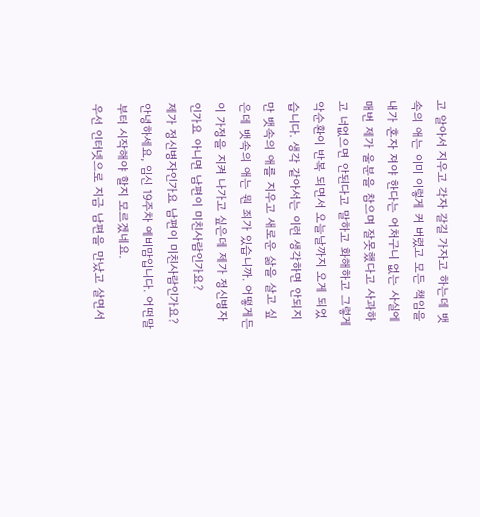고 알아서 지우고 각자 갈길 가자고 하는데 뱃속의 애는 이미 이렇게 커 버렸고 모든 책임을 내가 혼자 져야 한다는 어처구니 없는 사실에 매번 제가 울분을 참으며 잘못했다고 사과하고 너없으면 안된다고 말하고 화해하고 그렇게 악순환이 반복 되면서 오늘날까지 오게 되었습니다. 생각 같아서는 이런 생각하면 안되지만 뱃속의 애를 지우고 새로운 삶을 살고 싶은데 뱃속의 애는 뭔 죄가 있습니까. 어떻게든 이 가정을 지켜 나가고 싶은데 제가 정신병자인가요 아니면 남편이 미친사람인가요?
제가 정신병자인가요 남편이 미친사람인가요?
안녕하세요, 임신 19주차 예비맘입니다. 어떤말부터 시작해야 할지 모르겠네요.
우선 인터넷으로 지금 남편을 만났고 살면서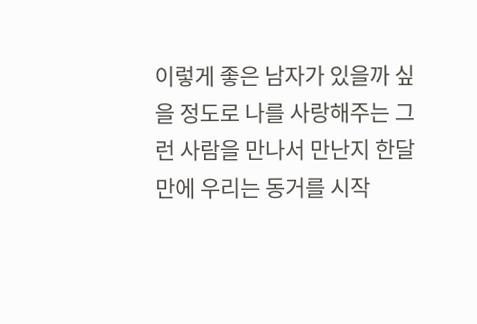이렇게 좋은 남자가 있을까 싶을 정도로 나를 사랑해주는 그런 사람을 만나서 만난지 한달만에 우리는 동거를 시작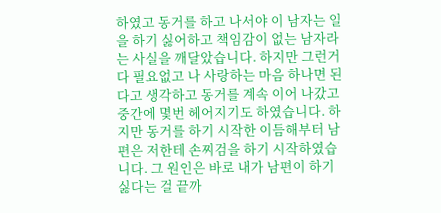하였고 동거를 하고 나서야 이 남자는 일을 하기 싫어하고 책임감이 없는 남자라는 사실을 깨달았습니다. 하지만 그런거 다 필요없고 나 사랑하는 마음 하나면 된다고 생각하고 동거를 계속 이어 나갔고 중간에 몇번 헤어지기도 하였습니다. 하지만 동거를 하기 시작한 이듬해부터 남편은 저한테 손찌검을 하기 시작하였습니다. 그 원인은 바로 내가 남편이 하기 싫다는 걸 끝까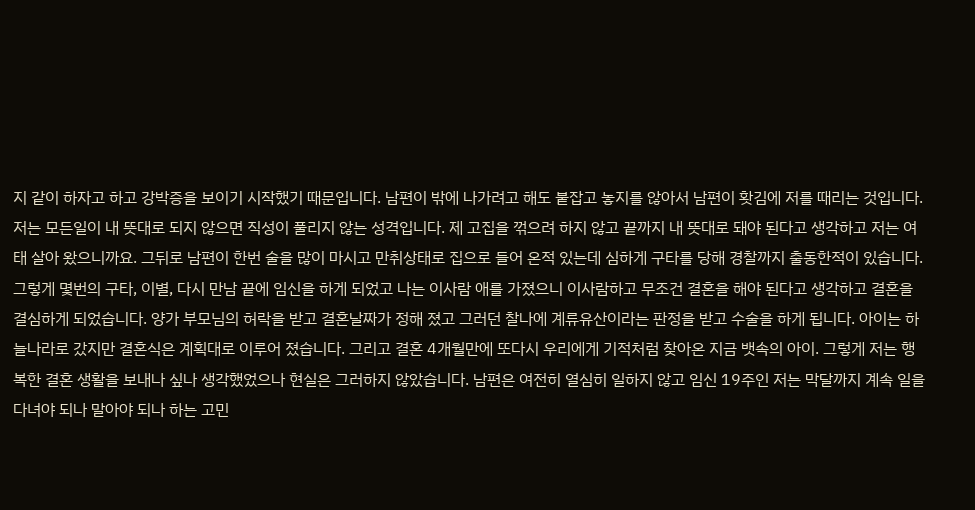지 같이 하자고 하고 강박증을 보이기 시작했기 때문입니다. 남편이 밖에 나가려고 해도 붙잡고 놓지를 않아서 남편이 홧김에 저를 때리는 것입니다. 저는 모든일이 내 뜻대로 되지 않으면 직성이 풀리지 않는 성격입니다. 제 고집을 꺾으려 하지 않고 끝까지 내 뜻대로 돼야 된다고 생각하고 저는 여태 살아 왔으니까요. 그뒤로 남편이 한번 술을 많이 마시고 만취상태로 집으로 들어 온적 있는데 심하게 구타를 당해 경찰까지 출동한적이 있습니다. 그렇게 몇번의 구타, 이별, 다시 만남 끝에 임신을 하게 되었고 나는 이사람 애를 가졌으니 이사람하고 무조건 결혼을 해야 된다고 생각하고 결혼을 결심하게 되었습니다. 양가 부모님의 허락을 받고 결혼날짜가 정해 졌고 그러던 찰나에 계류유산이라는 판정을 받고 수술을 하게 됩니다. 아이는 하늘나라로 갔지만 결혼식은 계획대로 이루어 졌습니다. 그리고 결혼 4개월만에 또다시 우리에게 기적처럼 찾아온 지금 뱃속의 아이. 그렇게 저는 행복한 결혼 생활을 보내나 싶나 생각했었으나 현실은 그러하지 않았습니다. 남편은 여전히 열심히 일하지 않고 임신 19주인 저는 막달까지 계속 일을 다녀야 되나 말아야 되나 하는 고민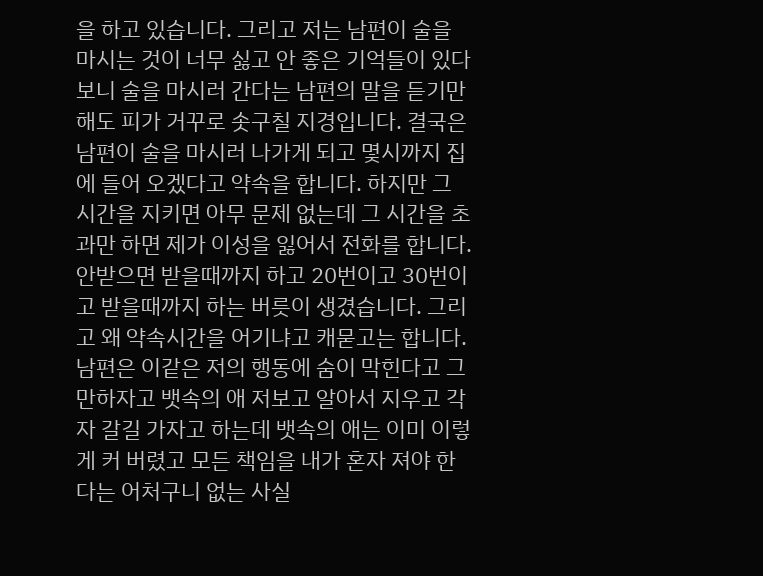을 하고 있습니다. 그리고 저는 남편이 술을 마시는 것이 너무 싫고 안 좋은 기억들이 있다보니 술을 마시러 간다는 남편의 말을 듣기만 해도 피가 거꾸로 솟구칠 지경입니다. 결국은 남편이 술을 마시러 나가게 되고 몇시까지 집에 들어 오겠다고 약속을 합니다. 하지만 그 시간을 지키면 아무 문제 없는데 그 시간을 초과만 하면 제가 이성을 잃어서 전화를 합니다. 안받으면 받을때까지 하고 20번이고 30번이고 받을때까지 하는 버릇이 생겼습니다. 그리고 왜 약속시간을 어기냐고 캐묻고는 합니다. 남편은 이같은 저의 행동에 숨이 막힌다고 그만하자고 뱃속의 애 저보고 알아서 지우고 각자 갈길 가자고 하는데 뱃속의 애는 이미 이렇게 커 버렸고 모든 책임을 내가 혼자 져야 한다는 어처구니 없는 사실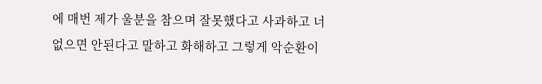에 매번 제가 울분을 참으며 잘못했다고 사과하고 너없으면 안된다고 말하고 화해하고 그렇게 악순환이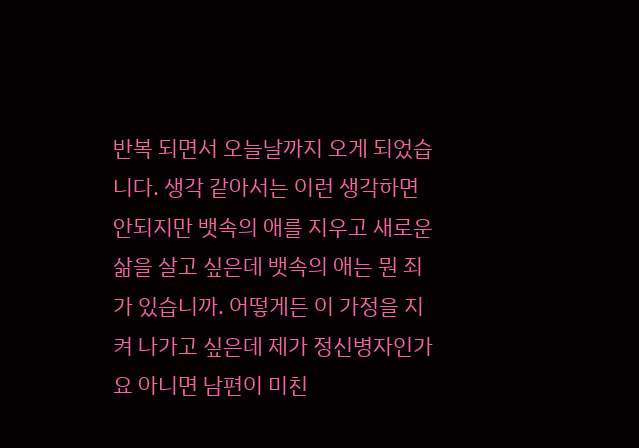반복 되면서 오늘날까지 오게 되었습니다. 생각 같아서는 이런 생각하면 안되지만 뱃속의 애를 지우고 새로운 삶을 살고 싶은데 뱃속의 애는 뭔 죄가 있습니까. 어떻게든 이 가정을 지켜 나가고 싶은데 제가 정신병자인가요 아니면 남편이 미친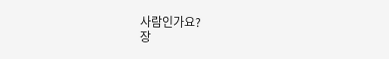사람인가요?
장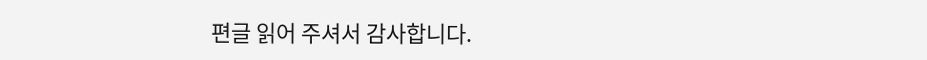편글 읽어 주셔서 감사합니다.